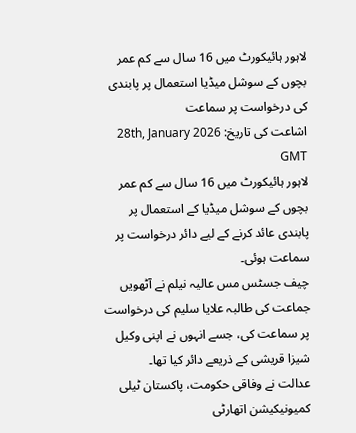لاہور ہائیکورٹ میں 16 سال سے کم عمر بچوں کے سوشل میڈیا استعمال پر پابندی کی درخواست پر سماعت
اشاعت کی تاریخ: 28th, January 2026 GMT
لاہور ہائیکورٹ میں 16 سال سے کم عمر بچوں کے سوشل میڈیا کے استعمال پر پابندی عائد کرنے کے لیے دائر درخواست پر سماعت ہوئی۔
چیف جسٹس مس عالیہ نیلم نے آٹھویں جماعت کی طالبہ علایا سلیم کی درخواست پر سماعت کی، جسے انہوں نے اپنی وکیل شیزا قریشی کے ذریعے دائر کیا تھا۔
عدالت نے وفاقی حکومت، پاکستان ٹیلی کمیونیکیشن اتھارٹی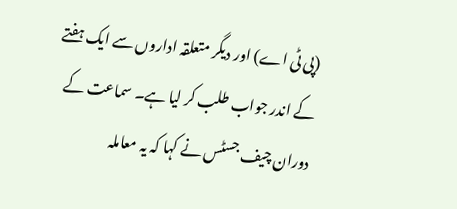(پی ٹی اے) اور دیگر متعلقہ اداروں سے ایک ہفتے کے اندر جواب طلب کر لیا ہے۔ سماعت کے دوران چیف جسٹس نے کہا کہ یہ معاملہ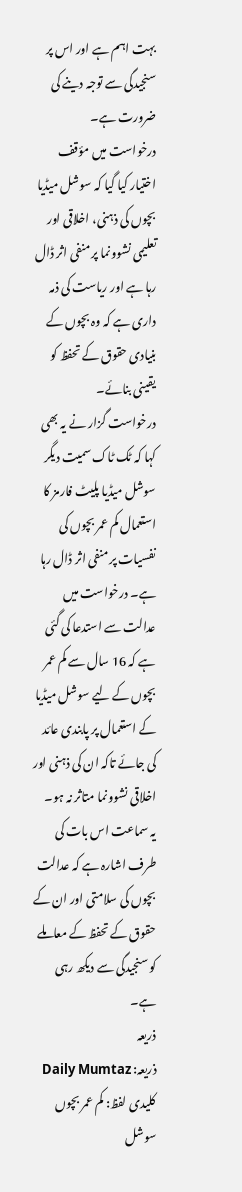بہت اہم ہے اور اس پر سنجیدگی سے توجہ دینے کی ضرورت ہے۔
درخواست میں مؤقف اختیار کیا گیا کہ سوشل میڈیا بچوں کی ذہنی، اخلاقی اور تعلیمی نشوونما پر منفی اثر ڈال رہا ہے اور ریاست کی ذمہ داری ہے کہ وہ بچوں کے بنیادی حقوق کے تحفظ کو یقینی بنائے۔
درخواست گزار نے یہ بھی کہا کہ ٹک ٹاک سمیت دیگر سوشل میڈیا پلیٹ فارمز کا استعمال کم عمر بچوں کی نفسیات پر منفی اثر ڈال رہا ہے۔ درخواست میں عدالت سے استدعا کی گئی ہے کہ 16 سال سے کم عمر بچوں کے لیے سوشل میڈیا کے استعمال پر پابندی عائد کی جائے تاکہ ان کی ذہنی اور اخلاقی نشوونما متاثر نہ ہو۔
یہ سماعت اس بات کی طرف اشارہ ہے کہ عدالت بچوں کی سلامتی اور ان کے حقوق کے تحفظ کے معاملے کو سنجیدگی سے دیکھ رہی ہے۔
ذریعہ
ذریعہ: Daily Mumtaz
کلیدی لفظ: کم عمر بچوں سوشل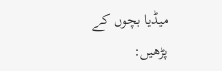میڈیا بچوں کے
پڑھیں: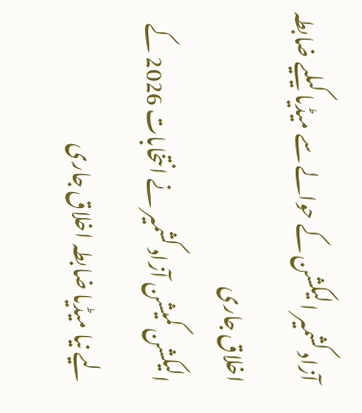آزاد کشمیر الیکشن کے حوالے سے میڈیا کیلیے ضابطہ اخلاق جاری
الیکشن کمیشن آزاد کشمیر نے انتخابات 2026 کے لیے نیا میڈیا ضابطہ اخلاق جاری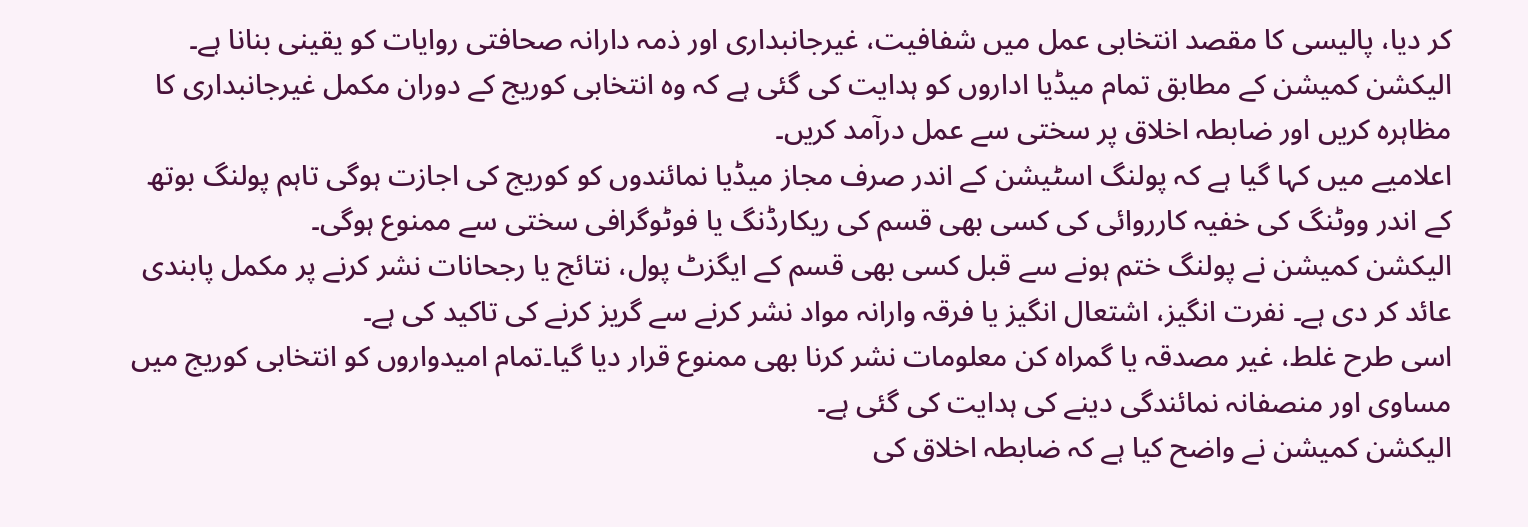کر دیا، پالیسی کا مقصد انتخابی عمل میں شفافیت، غیرجانبداری اور ذمہ دارانہ صحافتی روایات کو یقینی بنانا ہے۔
الیکشن کمیشن کے مطابق تمام میڈیا اداروں کو ہدایت کی گئی ہے کہ وہ انتخابی کوریج کے دوران مکمل غیرجانبداری کا مظاہرہ کریں اور ضابطہ اخلاق پر سختی سے عمل درآمد کریں۔
اعلامیے میں کہا گیا ہے کہ پولنگ اسٹیشن کے اندر صرف مجاز میڈیا نمائندوں کو کوریج کی اجازت ہوگی تاہم پولنگ بوتھ کے اندر ووٹنگ کی خفیہ کارروائی کی کسی بھی قسم کی ریکارڈنگ یا فوٹوگرافی سختی سے ممنوع ہوگی۔
الیکشن کمیشن نے پولنگ ختم ہونے سے قبل کسی بھی قسم کے ایگزٹ پول، نتائج یا رجحانات نشر کرنے پر مکمل پابندی عائد کر دی ہے۔ نفرت انگیز، اشتعال انگیز یا فرقہ وارانہ مواد نشر کرنے سے گریز کرنے کی تاکید کی ہے۔
اسی طرح غلط، غیر مصدقہ یا گمراہ کن معلومات نشر کرنا بھی ممنوع قرار دیا گیا۔تمام امیدواروں کو انتخابی کوریج میں مساوی اور منصفانہ نمائندگی دینے کی ہدایت کی گئی ہے۔
الیکشن کمیشن نے واضح کیا ہے کہ ضابطہ اخلاق کی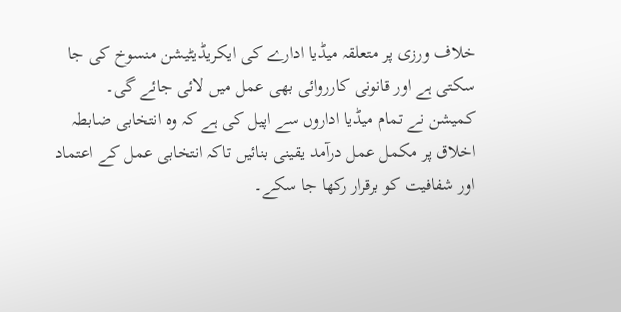خلاف ورزی پر متعلقہ میڈیا ادارے کی ایکریڈیٹیشن منسوخ کی جا سکتی ہے اور قانونی کارروائی بھی عمل میں لائی جائے گی۔
کمیشن نے تمام میڈیا اداروں سے اپیل کی ہے کہ وہ انتخابی ضابطہ اخلاق پر مکمل عمل درآمد یقینی بنائیں تاکہ انتخابی عمل کے اعتماد اور شفافیت کو برقرار رکھا جا سکے۔